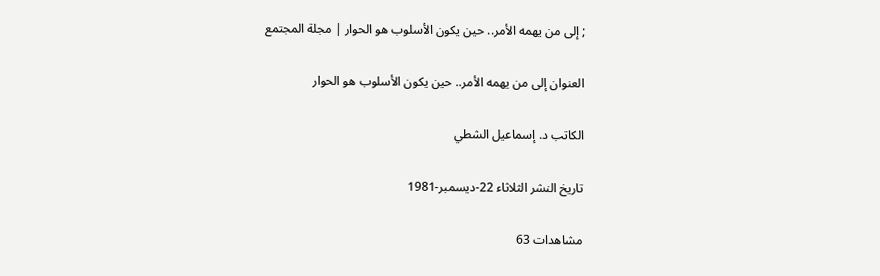; إلى من يهمه الأمر.. حين يكون الأسلوب هو الحوار | مجلة المجتمع

العنوان إلى من يهمه الأمر.. حين يكون الأسلوب هو الحوار

الكاتب د. إسماعيل الشطي

تاريخ النشر الثلاثاء 22-ديسمبر-1981

مشاهدات 63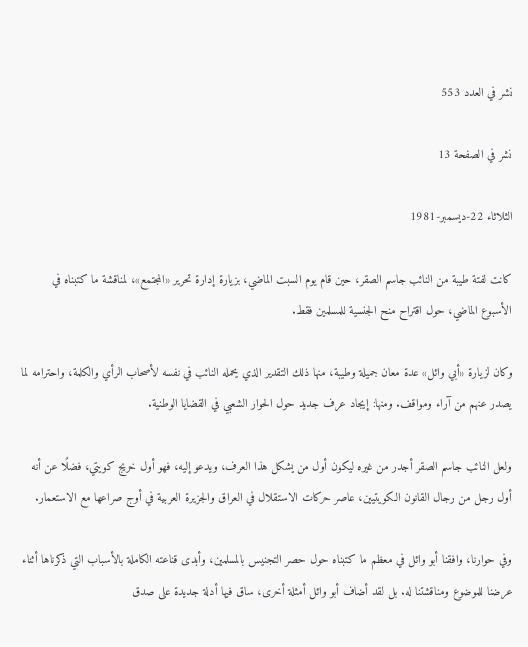نشر في العدد 553

نشر في الصفحة 13

الثلاثاء 22-ديسمبر-1981

كانت لفتة طيبة من النائب جاسم الصقر، حين قام يوم السبت الماضي، بزيارة إدارة تحرير «المجتمع»، لمناقشة ما كتبناه في الأسبوع الماضي، حول اقتراح منح الجنسية للمسلمين فقط.

وكان لزيارة «أبي وائل» عدة معان جميلة وطيبة، منها ذلك التقدير الذي يحمله النائب في نفسه لأصحاب الرأي والكلمة، واحترامه لما يصدر عنهم من آراء ومواقف. ومنها: إيجاد عرف جديد حول الحوار الشعبي في القضايا الوطنية.

ولعل النائب جاسم الصقر أجدر من غيره ليكون أول من يشكل هذا العرف، ويدعو إليه، فهو أول خريج كويتي، فضلًا عن أنه أول رجل من رجال القانون الكويتيين، عاصر حركات الاستقلال في العراق والجزيرة العربية في أوج صراعها مع الاستعمار.

وفي حوارنا، وافقنا أبو وائل في معظم ما كتبناه حول حصر التجنيس بالمسلمين، وأبدى قناعته الكاملة بالأسباب التي ذكرناها أثناء عرضنا للموضوع ومناقشتنا له. بل لقد أضاف أبو وائل أمثلة أخرى، ساق فيها أدلة جديدة على صدق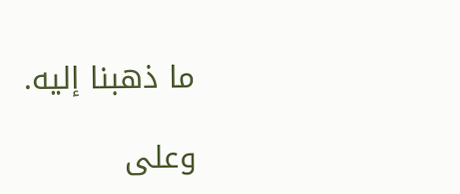ما ذهبنا إليه.

وعلى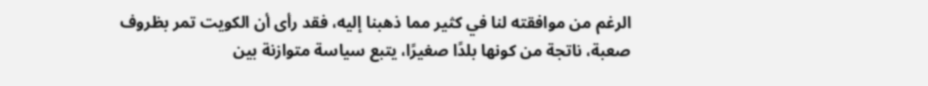الرغم من موافقته لنا في كثير مما ذهبنا إليه، فقد رأى أن الكويت تمر بظروف صعبة، ناتجة من كونها بلدًا صغيرًا، يتبع سياسة متوازنة بين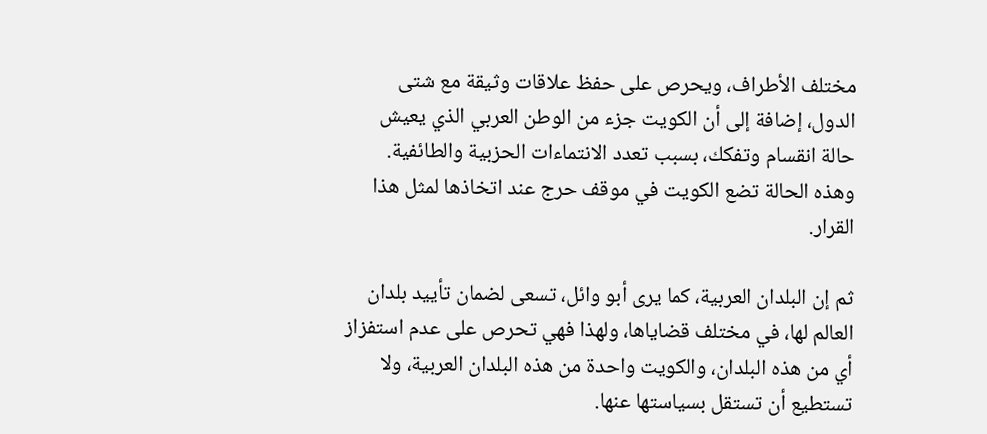مختلف الأطراف، ويحرص على حفظ علاقات وثيقة مع شتى الدول، إضافة إلى أن الكويت جزء من الوطن العربي الذي يعيش حالة انقسام وتفكك، بسبب تعدد الانتماءات الحزبية والطائفية. وهذه الحالة تضع الكويت في موقف حرج عند اتخاذها لمثل هذا القرار.

ثم إن البلدان العربية، كما يرى أبو وائل، تسعى لضمان تأييد بلدان العالم لها، في مختلف قضاياها، ولهذا فهي تحرص على عدم استفزاز أي من هذه البلدان، والكويت واحدة من هذه البلدان العربية، ولا تستطيع أن تستقل بسياستها عنها.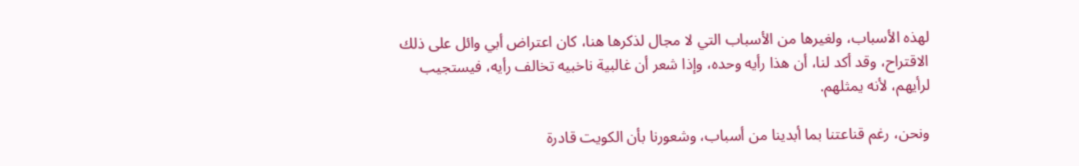لهذه الأسباب، ولغيرها من الأسباب التي لا مجال لذكرها هنا، كان اعتراض أبي وائل على ذلك الاقتراح، وقد أكد لنا، أن هذا رأيه وحده، وإذا شعر أن غالبية ناخبيه تخالف رأيه، فيستجيب لرأيهم، لأنه يمثلهم.

ونحن، رغم قناعتنا بما أبدينا من أسباب، وشعورنا بأن الكويت قادرة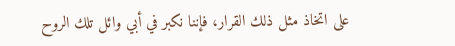على اتخاذ مثل ذلك القرار، فإننا نكبر في أبي وائل تلك الروح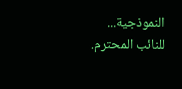النموذجية... للنائب المحترم.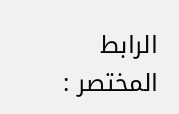الرابط المختصر :